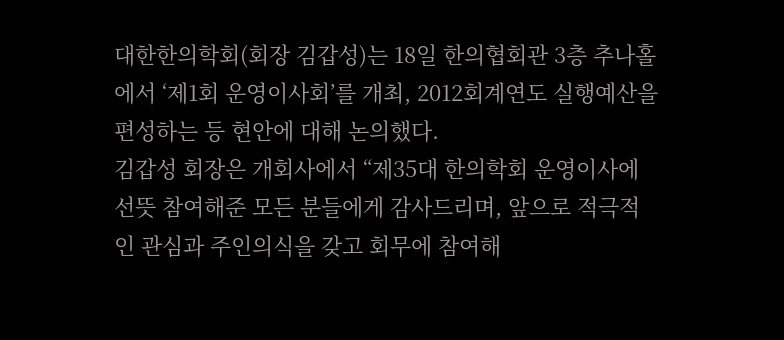대한한의학회(회장 김갑성)는 18일 한의협회관 3층 추나홀에서 ‘제1회 운영이사회’를 개최, 2012회계연도 실행예산을 편성하는 등 현안에 대해 논의했다.
김갑성 회장은 개회사에서 “제35대 한의학회 운영이사에 선뜻 참여해준 모든 분들에게 감사드리며, 앞으로 적극적인 관심과 주인의식을 갖고 회무에 참여해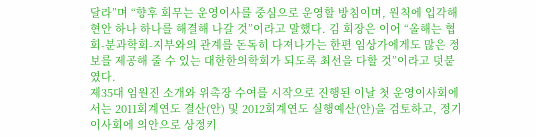달라”며 “향후 회무는 운영이사를 중심으로 운영할 방침이며, 원칙에 입각해 현안 하나 하나를 해결해 나갈 것”이라고 말했다. 김 회장은 이어 “올해는 협회-분과학회-지부와의 관계를 돈독히 다져나가는 한편 임상가에게도 많은 정보를 제공해 줄 수 있는 대한한의학회가 되도록 최선을 다할 것”이라고 덧붙였다.
제35대 임원진 소개와 위촉장 수여를 시작으로 진행된 이날 첫 운영이사회에서는 2011회계연도 결산(안) 및 2012회계연도 실행예산(안)을 검토하고, 정기이사회에 의안으로 상정키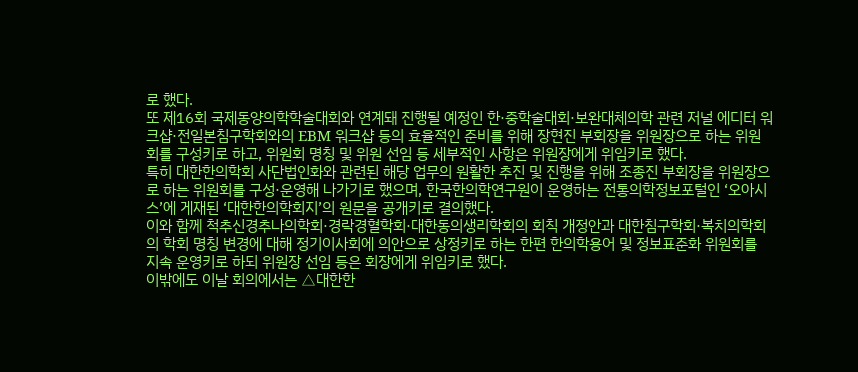로 했다.
또 제16회 국제동양의학학술대회와 연계돼 진행될 예정인 한·중학술대회·보완대체의학 관련 저널 에디터 워크샵·전일본침구학회와의 EBM 워크샵 등의 효율적인 준비를 위해 장현진 부회장을 위원장으로 하는 위원회를 구성키로 하고, 위원회 명칭 및 위원 선임 등 세부적인 사항은 위원장에게 위임키로 했다.
특히 대한한의학회 사단법인화와 관련된 해당 업무의 원활한 추진 및 진행을 위해 조종진 부회장을 위원장으로 하는 위원회를 구성·운영해 나가기로 했으며, 한국한의학연구원이 운영하는 전통의학정보포털인 ‘오아시스’에 게재된 ‘대한한의학회지’의 원문을 공개키로 결의했다.
이와 함께 척추신경추나의학회·경락경혈학회·대한동의생리학회의 회칙 개정안과 대한침구학회·복치의학회의 학회 명칭 변경에 대해 정기이사회에 의안으로 상정키로 하는 한편 한의학용어 및 정보표준화 위원회를 지속 운영키로 하되 위원장 선임 등은 회장에게 위임키로 했다.
이밖에도 이날 회의에서는 △대한한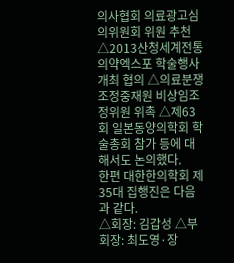의사협회 의료광고심의위원회 위원 추천 △2013산청세계전통의약엑스포 학술행사 개최 협의 △의료분쟁조정중재원 비상임조정위원 위촉 △제63회 일본동양의학회 학술총회 참가 등에 대해서도 논의했다.
한편 대한한의학회 제35대 집행진은 다음과 같다.
△회장: 김갑성 △부회장: 최도영·장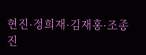현진·정희재·김재홍·조종진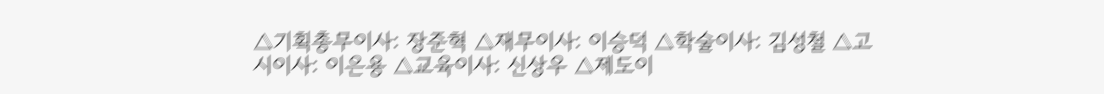△기획총무이사: 장준혁 △재무이사: 이승덕 △학술이사: 김성철 △고시이사: 이은용 △교육이사: 신상우 △제도이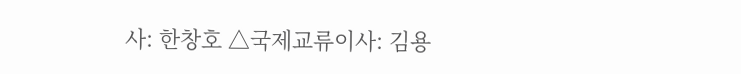사: 한창호 △국제교류이사: 김용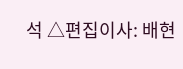석 △편집이사: 배현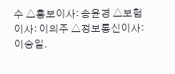수 △홍보이사: 송윤경 △보험이사: 이의주 △정보통신이사: 이승일.